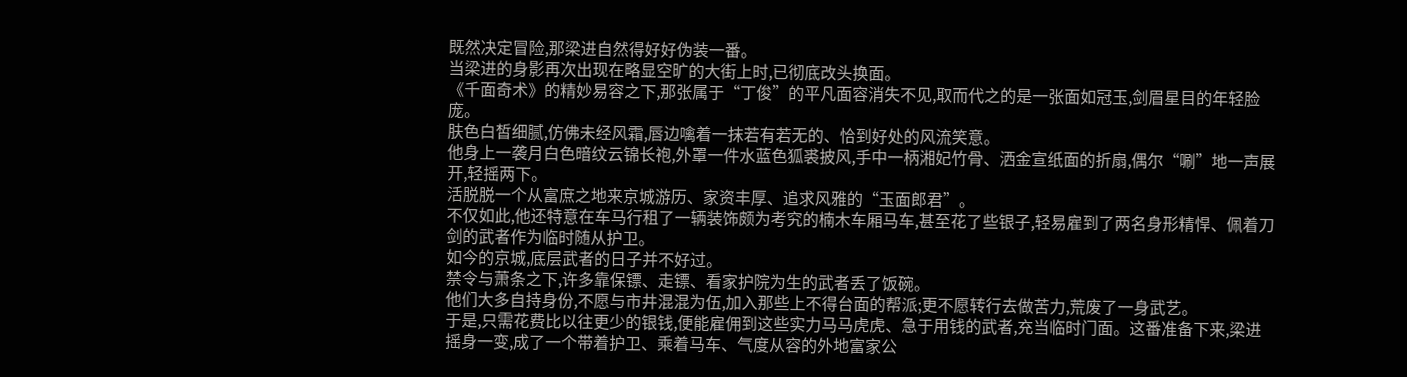既然决定冒险,那梁进自然得好好伪装一番。
当梁进的身影再次出现在略显空旷的大街上时,已彻底改头换面。
《千面奇术》的精妙易容之下,那张属于“丁俊”的平凡面容消失不见,取而代之的是一张面如冠玉,剑眉星目的年轻脸庞。
肤色白皙细腻,仿佛未经风霜,唇边噙着一抹若有若无的、恰到好处的风流笑意。
他身上一袭月白色暗纹云锦长袍,外罩一件水蓝色狐裘披风,手中一柄湘妃竹骨、洒金宣纸面的折扇,偶尔“唰”地一声展开,轻摇两下。
活脱脱一个从富庶之地来京城游历、家资丰厚、追求风雅的“玉面郎君”。
不仅如此,他还特意在车马行租了一辆装饰颇为考究的楠木车厢马车,甚至花了些银子,轻易雇到了两名身形精悍、佩着刀剑的武者作为临时随从护卫。
如今的京城,底层武者的日子并不好过。
禁令与萧条之下,许多靠保镖、走镖、看家护院为生的武者丢了饭碗。
他们大多自持身份,不愿与市井混混为伍,加入那些上不得台面的帮派;更不愿转行去做苦力,荒废了一身武艺。
于是,只需花费比以往更少的银钱,便能雇佣到这些实力马马虎虎、急于用钱的武者,充当临时门面。这番准备下来,梁进摇身一变,成了一个带着护卫、乘着马车、气度从容的外地富家公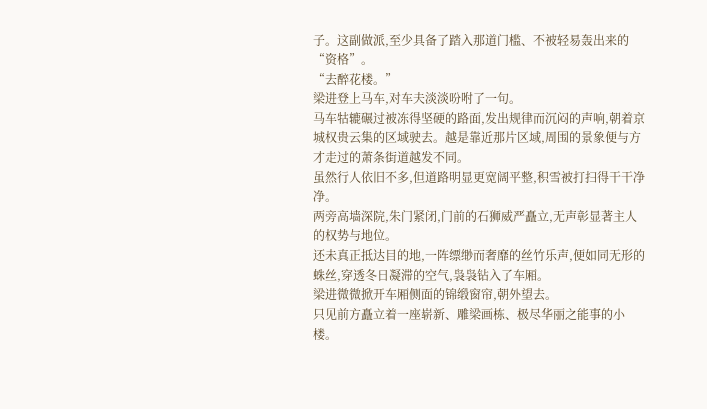子。这副做派,至少具备了踏入那道门槛、不被轻易轰出来的“资格”。
“去醉花楼。”
梁进登上马车,对车夫淡淡吩咐了一句。
马车牯辘碾过被冻得坚硬的路面,发出规律而沉闷的声响,朝着京城权贵云集的区域驶去。越是靠近那片区域,周围的景象便与方才走过的萧条街道越发不同。
虽然行人依旧不多,但道路明显更宽阔平整,积雪被打扫得干干净净。
两旁高墙深院,朱门紧闭,门前的石狮威严矗立,无声彰显著主人的权势与地位。
还未真正抵达目的地,一阵缥缈而奢靡的丝竹乐声,便如同无形的蛛丝,穿透冬日凝滞的空气,袅袅钻入了车厢。
梁进微微掀开车厢侧面的锦缎窗帘,朝外望去。
只见前方矗立着一座崭新、雕梁画栋、极尽华丽之能事的小楼。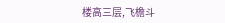楼高三层,飞檐斗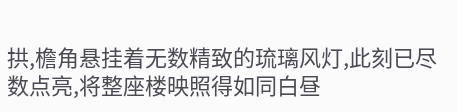拱,檐角悬挂着无数精致的琉璃风灯,此刻已尽数点亮,将整座楼映照得如同白昼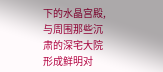下的水晶宫殿,与周围那些沉肃的深宅大院形成鲜明对